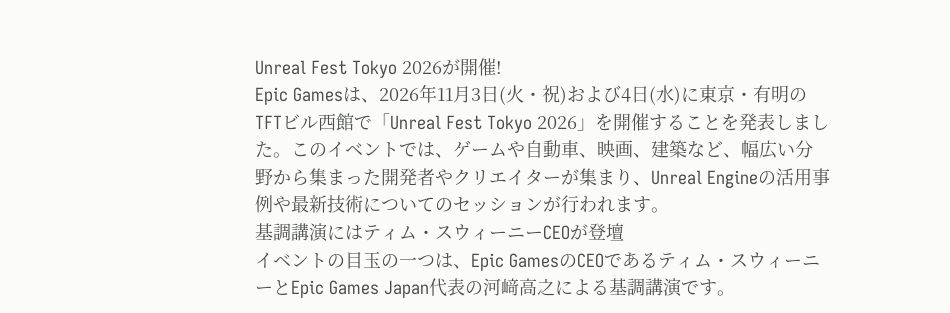Unreal Fest Tokyo 2026が開催!
Epic Gamesは、2026年11月3日(火・祝)および4日(水)に東京・有明のTFTビル西館で「Unreal Fest Tokyo 2026」を開催することを発表しました。このイベントでは、ゲームや自動車、映画、建築など、幅広い分野から集まった開発者やクリエイターが集まり、Unreal Engineの活用事例や最新技術についてのセッションが行われます。
基調講演にはティム・スウィーニーCEOが登壇
イベントの目玉の一つは、Epic GamesのCEOであるティム・スウィーニーとEpic Games Japan代表の河﨑高之による基調講演です。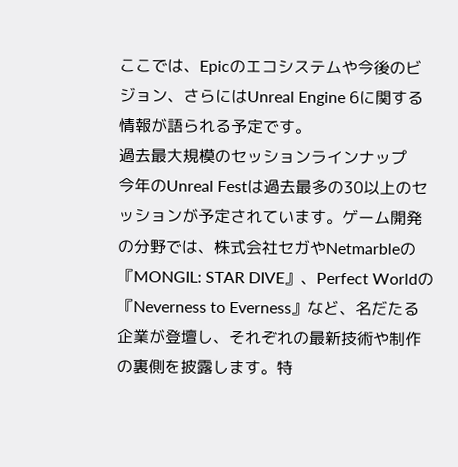ここでは、Epicのエコシステムや今後のビジョン、さらにはUnreal Engine 6に関する情報が語られる予定です。
過去最大規模のセッションラインナップ
今年のUnreal Festは過去最多の30以上のセッションが予定されています。ゲーム開発の分野では、株式会社セガやNetmarbleの『MONGIL: STAR DIVE』、Perfect Worldの『Neverness to Everness』など、名だたる企業が登壇し、それぞれの最新技術や制作の裏側を披露します。特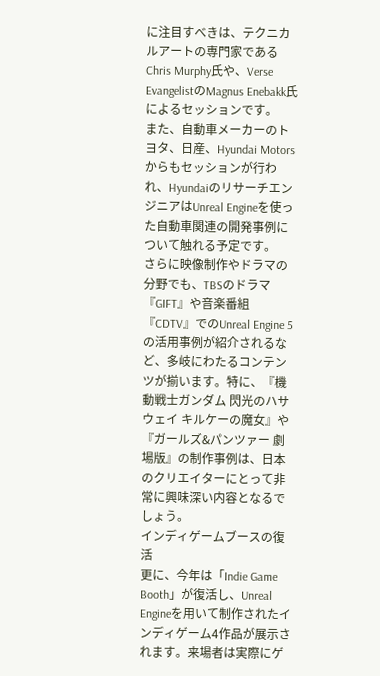に注目すべきは、テクニカルアートの専門家であるChris Murphy氏や、Verse EvangelistのMagnus Enebakk氏によるセッションです。
また、自動車メーカーのトヨタ、日産、Hyundai Motorsからもセッションが行われ、HyundaiのリサーチエンジニアはUnreal Engineを使った自動車関連の開発事例について触れる予定です。
さらに映像制作やドラマの分野でも、TBSのドラマ『GIFT』や音楽番組『CDTV』でのUnreal Engine 5の活用事例が紹介されるなど、多岐にわたるコンテンツが揃います。特に、『機動戦士ガンダム 閃光のハサウェイ キルケーの魔女』や『ガールズ&パンツァー 劇場版』の制作事例は、日本のクリエイターにとって非常に興味深い内容となるでしょう。
インディゲームブースの復活
更に、今年は「Indie Game Booth」が復活し、Unreal Engineを用いて制作されたインディゲーム4作品が展示されます。来場者は実際にゲ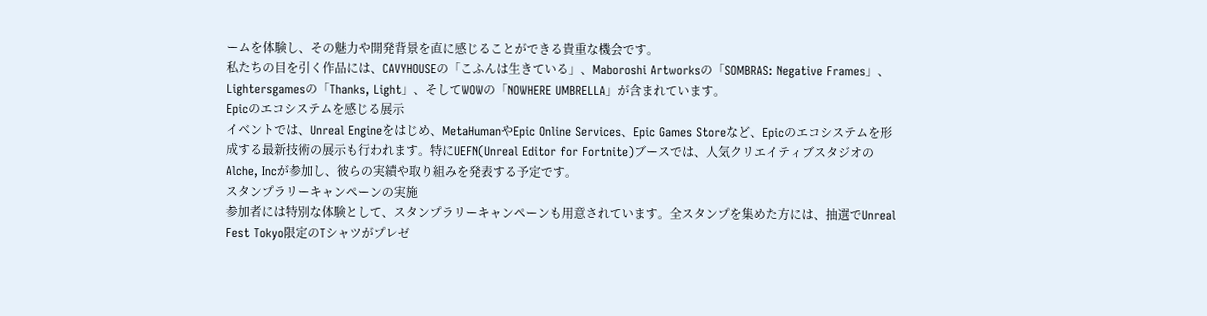ームを体験し、その魅力や開発背景を直に感じることができる貴重な機会です。
私たちの目を引く作品には、CAVYHOUSEの「こふんは生きている」、Maboroshi Artworksの「SOMBRAS: Negative Frames」、Lightersgamesの「Thanks, Light」、そしてWOWの「NOWHERE UMBRELLA」が含まれています。
Epicのエコシステムを感じる展示
イベントでは、Unreal Engineをはじめ、MetaHumanやEpic Online Services、Epic Games Storeなど、Epicのエコシステムを形成する最新技術の展示も行われます。特にUEFN(Unreal Editor for Fortnite)ブースでは、人気クリエイティブスタジオのAlche, Incが参加し、彼らの実績や取り組みを発表する予定です。
スタンプラリーキャンペーンの実施
参加者には特別な体験として、スタンプラリーキャンペーンも用意されています。全スタンプを集めた方には、抽選でUnreal Fest Tokyo限定のTシャツがプレゼ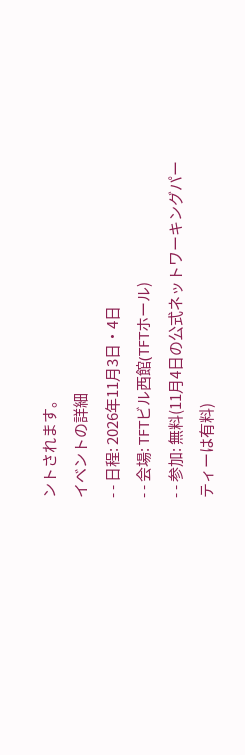ントされます。
イベントの詳細
- - 日程: 2026年11月3日・4日
- - 会場: TFTビル西館(TFTホール)
- - 参加: 無料(11月4日の公式ネットワーキングパーティーは有料)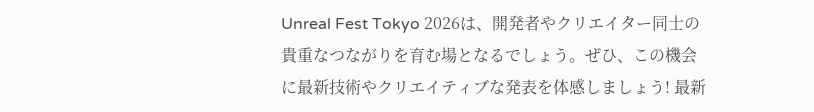Unreal Fest Tokyo 2026は、開発者やクリエイター同士の貴重なつながりを育む場となるでしょう。ぜひ、この機会に最新技術やクリエイティブな発表を体感しましょう! 最新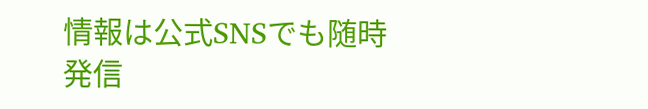情報は公式SNSでも随時発信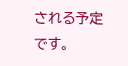される予定です。